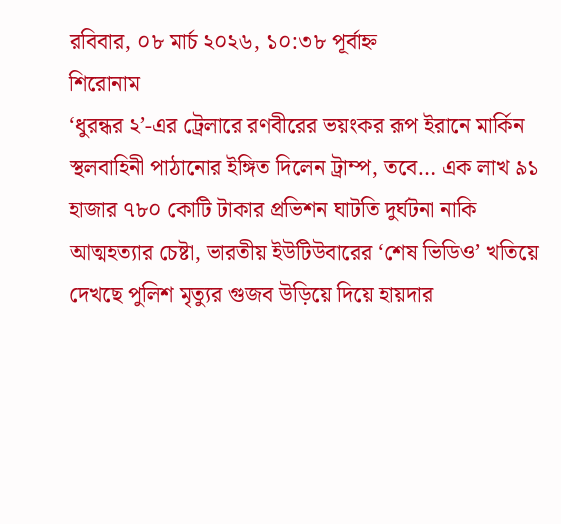রবিবার, ০৮ মার্চ ২০২৬, ১০:৩৮ পূর্বাহ্ন
শিরোনাম
‘ধুরন্ধর ২’-এর ট্রেলারে রণবীরের ভয়ংকর রূপ ইরানে মার্কিন স্থলবাহিনী পাঠানোর ইঙ্গিত দিলেন ট্রাম্প, তবে… এক লাখ ৯১ হাজার ৭৮০ কোটি টাকার প্রভিশন ঘাটতি দুর্ঘটনা নাকি আত্মহত্যার চেষ্টা, ভারতীয় ইউটিউবারের ‘শেষ ভিডিও’ খতিয়ে দেখছে পুলিশ মৃত্যুর গুজব উড়িয়ে দিয়ে হায়দার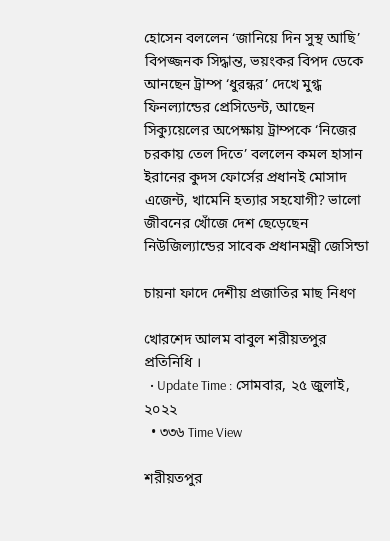হোসেন বললেন ‘জানিয়ে দিন সুস্থ আছি’ বিপজ্জনক সিদ্ধান্ত, ভয়ংকর বিপদ ডেকে আনছেন ট্রাম্প ‘ধুরন্ধর’ দেখে মুগ্ধ ফিনল্যান্ডের প্রেসিডেন্ট, আছেন সিক্যুয়েলের অপেক্ষায় ট্রাম্পকে ‘নিজের চরকায় তেল দিতে’ বললেন কমল হাসান ইরানের কুদস ফোর্সের প্রধানই মোসাদ এজেন্ট, খামেনি হত্যার সহযোগী? ভালো জীবনের খোঁজে দেশ ছেড়েছেন নিউজিল্যান্ডের সাবেক প্রধানমন্ত্রী জেসিন্ডা

চায়না ফাদে দেশীয় প্রজাতির মাছ নিধণ

খোরশেদ আলম বাবুল শরীয়তপুর প্রতিনিধি ।
  • Update Time : সোমবার, ২৫ জুলাই, ২০২২
  • ৩৩৬ Time View

শরীয়তপুর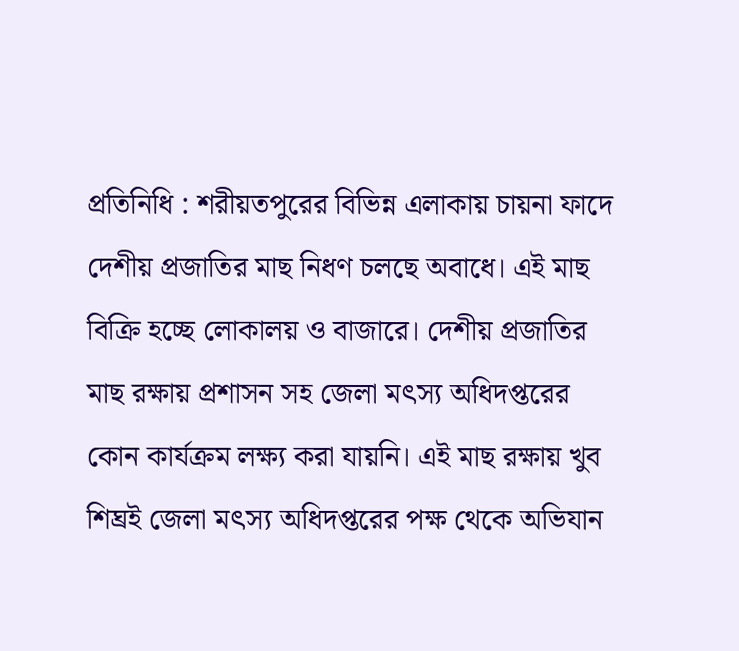প্রতিনিধি : শরীয়তপুরের বিভিন্ন এলাকায় চায়না ফাদে দেশীয় প্রজাতির মাছ নিধণ চলছে অবাধে। এই মাছ বিক্রি হচ্ছে লোকালয় ও বাজারে। দেশীয় প্রজাতির মাছ রক্ষায় প্রশাসন সহ জেলা মৎস্য অধিদপ্তরের কোন কার্যক্রম লক্ষ্য করা যায়নি। এই মাছ রক্ষায় খুব শিঘ্রই জেলা মৎস্য অধিদপ্তরের পক্ষ থেকে অভিযান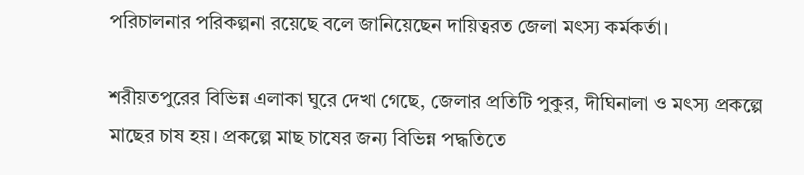পরিচালনার পরিকল্পনা রয়েছে বলে জানিয়েছেন দায়িত্বরত জেলা মৎস্য কর্মকর্তা।

শরীয়তপুরের বিভিন্ন এলাকা ঘুরে দেখা গেছে, জেলার প্রতিটি পুকুর, দীঘিনালা ও মৎস্য প্রকল্পে মাছের চাষ হয়। প্রকল্পে মাছ চাষের জন্য বিভিন্ন পদ্ধতিতে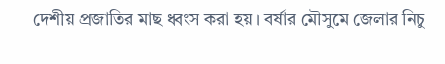দেশীয় প্রজাতির মাছ ধ্বংস করা হয়। বর্ষার মৌসুমে জেলার নিচু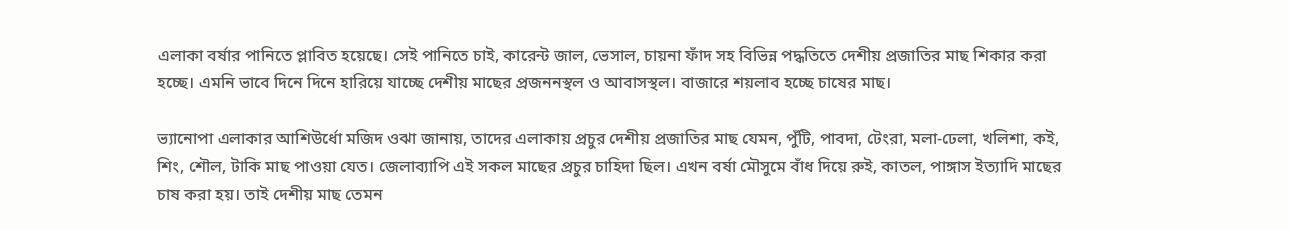এলাকা বর্ষার পানিতে প্লাবিত হয়েছে। সেই পানিতে চাই, কারেন্ট জাল, ভেসাল, চায়না ফাঁদ সহ বিভিন্ন পদ্ধতিতে দেশীয় প্রজাতির মাছ শিকার করা হচ্ছে। এমনি ভাবে দিনে দিনে হারিয়ে যাচ্ছে দেশীয় মাছের প্রজননস্থল ও আবাসস্থল। বাজারে শয়লাব হচ্ছে চাষের মাছ।

ভ্যানোপা এলাকার আশিউর্ধো মজিদ ওঝা জানায়, তাদের এলাকায় প্রচুর দেশীয় প্রজাতির মাছ যেমন, পুঁটি, পাবদা, টেংরা, মলা-ঢেলা, খলিশা, কই, শিং, শৌল, টাকি মাছ পাওয়া যেত। জেলাব্যাপি এই সকল মাছের প্রচুর চাহিদা ছিল। এখন বর্ষা মৌসুমে বাঁধ দিয়ে রুই, কাতল, পাঙ্গাস ইত্যাদি মাছের চাষ করা হয়। তাই দেশীয় মাছ তেমন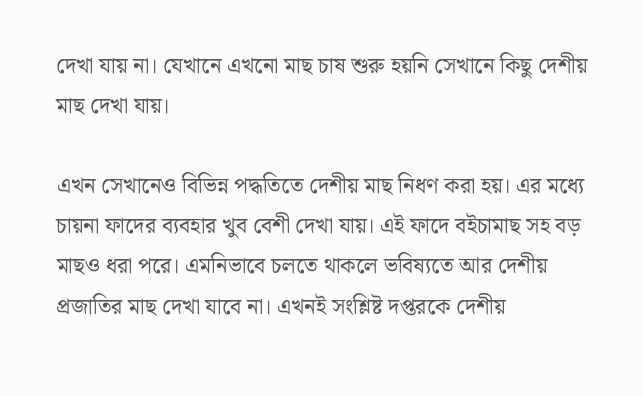দেখা যায় না। যেখানে এখনো মাছ চাষ শুরু হয়নি সেখানে কিছু দেশীয় মাছ দেখা যায়।

এখন সেখানেও বিভিন্ন পদ্ধতিতে দেশীয় মাছ নিধণ করা হয়। এর মধ্যে চায়না ফাদের ব্যবহার খুব বেশী দেখা যায়। এই ফাদে বইচামাছ সহ বড় মাছও ধরা পরে। এমনিভাবে চলতে থাকলে ভবিষ্যতে আর দেশীয় প্রজাতির মাছ দেখা যাবে না। এখনই সংশ্লিষ্ট দপ্তরকে দেশীয়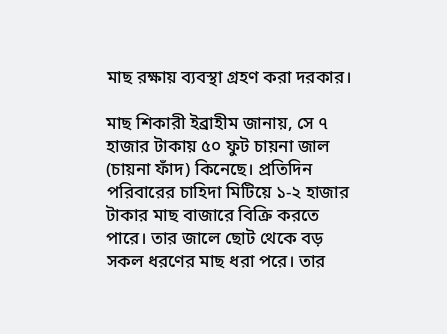মাছ রক্ষায় ব্যবস্থা গ্রহণ করা দরকার।

মাছ শিকারী ইব্রাহীম জানায়, সে ৭ হাজার টাকায় ৫০ ফুট চায়না জাল (চায়না ফাঁদ) কিনেছে। প্রতিদিন পরিবারের চাহিদা মিটিয়ে ১-২ হাজার টাকার মাছ বাজারে বিক্রি করতে পারে। তার জালে ছোট থেকে বড় সকল ধরণের মাছ ধরা পরে। তার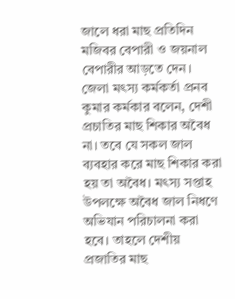জালে ধরা মাছ প্রতিদিন মজিবর বেপারী ও জয়নাল বেপারীর আড়তে দেন। জেলা মৎস্য কর্মকর্তা প্রনব কুমার কর্মকার বলেন, দেশী প্রচাতির মাছ শিকার অবৈধ না। তবে যে সকল জাল ব্যবহার করে মাছ শিকার করা হয় তা অবৈধ। মৎস্য সপ্তাহ উপলক্ষে অবৈধ জাল নিধণে অভিযান পরিচালনা করা হবে। তাহলে দেশীয় প্রজাতির মাছ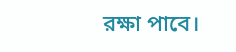রক্ষা পাবে।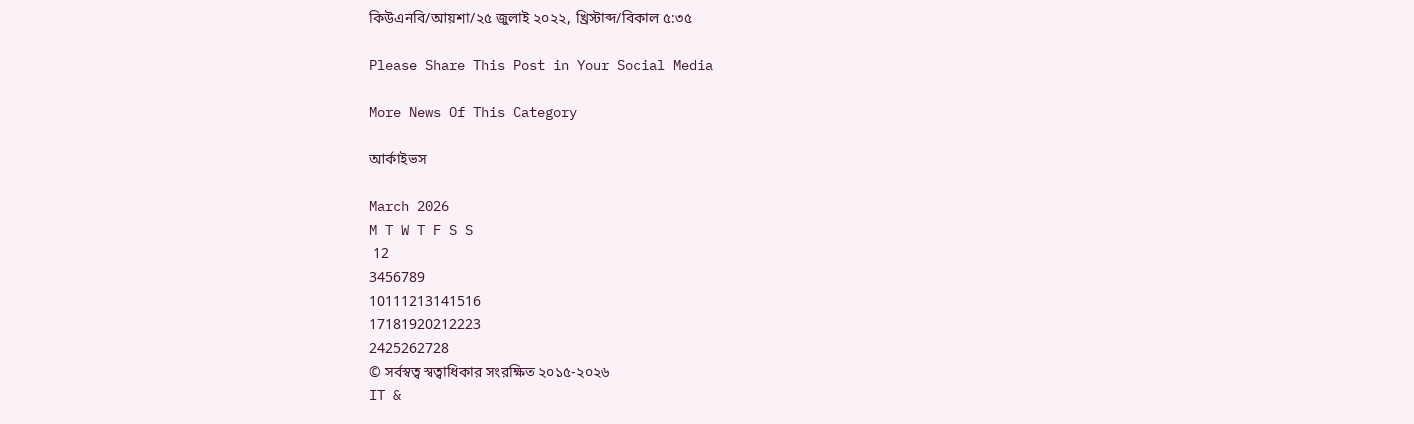কিউএনবি/আয়শা/২৫ জুলাই ২০২২, খ্রিস্টাব্দ/বিকাল ৫:৩৫

Please Share This Post in Your Social Media

More News Of This Category

আর্কাইভস

March 2026
M T W T F S S
 12
3456789
10111213141516
17181920212223
2425262728
© সর্বস্বত্ব স্বত্বাধিকার সংরক্ষিত ২০১৫-২০২৬
IT &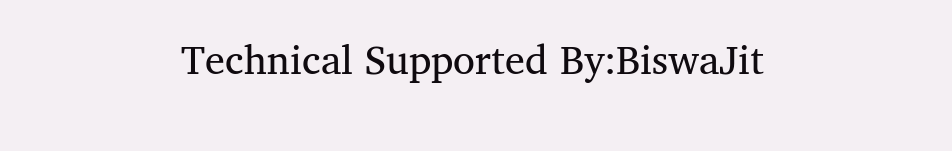Technical Supported By:BiswaJit